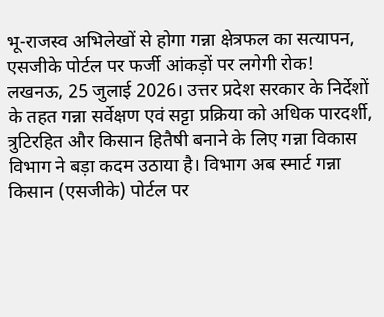भू-राजस्व अभिलेखों से होगा गन्ना क्षेत्रफल का सत्यापन, एसजीके पोर्टल पर फर्जी आंकड़ों पर लगेगी रोक!
लखनऊ, 25 जुलाई 2026। उत्तर प्रदेश सरकार के निर्देशों के तहत गन्ना सर्वेक्षण एवं सट्टा प्रक्रिया को अधिक पारदर्शी, त्रुटिरहित और किसान हितैषी बनाने के लिए गन्ना विकास विभाग ने बड़ा कदम उठाया है। विभाग अब स्मार्ट गन्ना किसान (एसजीके) पोर्टल पर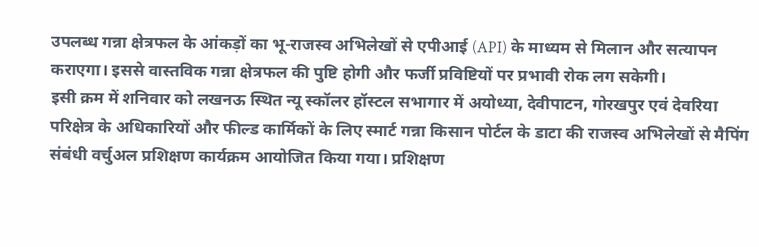उपलब्ध गन्ना क्षेत्रफल के आंकड़ों का भू-राजस्व अभिलेखों से एपीआई (API) के माध्यम से मिलान और सत्यापन कराएगा। इससे वास्तविक गन्ना क्षेत्रफल की पुष्टि होगी और फर्जी प्रविष्टियों पर प्रभावी रोक लग सकेगी।
इसी क्रम में शनिवार को लखनऊ स्थित न्यू स्कॉलर हॉस्टल सभागार में अयोध्या, देवीपाटन, गोरखपुर एवं देवरिया परिक्षेत्र के अधिकारियों और फील्ड कार्मिकों के लिए स्मार्ट गन्ना किसान पोर्टल के डाटा की राजस्व अभिलेखों से मैपिंग संबंधी वर्चुअल प्रशिक्षण कार्यक्रम आयोजित किया गया। प्रशिक्षण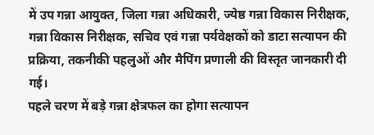में उप गन्ना आयुक्त, जिला गन्ना अधिकारी, ज्येष्ठ गन्ना विकास निरीक्षक, गन्ना विकास निरीक्षक, सचिव एवं गन्ना पर्यवेक्षकों को डाटा सत्यापन की प्रक्रिया, तकनीकी पहलुओं और मैपिंग प्रणाली की विस्तृत जानकारी दी गई।
पहले चरण में बड़े गन्ना क्षेत्रफल का होगा सत्यापन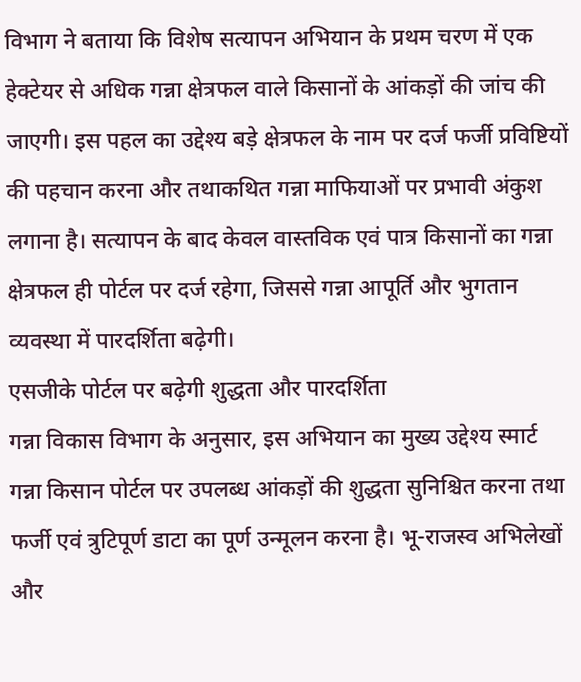विभाग ने बताया कि विशेष सत्यापन अभियान के प्रथम चरण में एक हेक्टेयर से अधिक गन्ना क्षेत्रफल वाले किसानों के आंकड़ों की जांच की जाएगी। इस पहल का उद्देश्य बड़े क्षेत्रफल के नाम पर दर्ज फर्जी प्रविष्टियों की पहचान करना और तथाकथित गन्ना माफियाओं पर प्रभावी अंकुश लगाना है। सत्यापन के बाद केवल वास्तविक एवं पात्र किसानों का गन्ना क्षेत्रफल ही पोर्टल पर दर्ज रहेगा, जिससे गन्ना आपूर्ति और भुगतान व्यवस्था में पारदर्शिता बढ़ेगी।
एसजीके पोर्टल पर बढ़ेगी शुद्धता और पारदर्शिता
गन्ना विकास विभाग के अनुसार, इस अभियान का मुख्य उद्देश्य स्मार्ट गन्ना किसान पोर्टल पर उपलब्ध आंकड़ों की शुद्धता सुनिश्चित करना तथा फर्जी एवं त्रुटिपूर्ण डाटा का पूर्ण उन्मूलन करना है। भू-राजस्व अभिलेखों और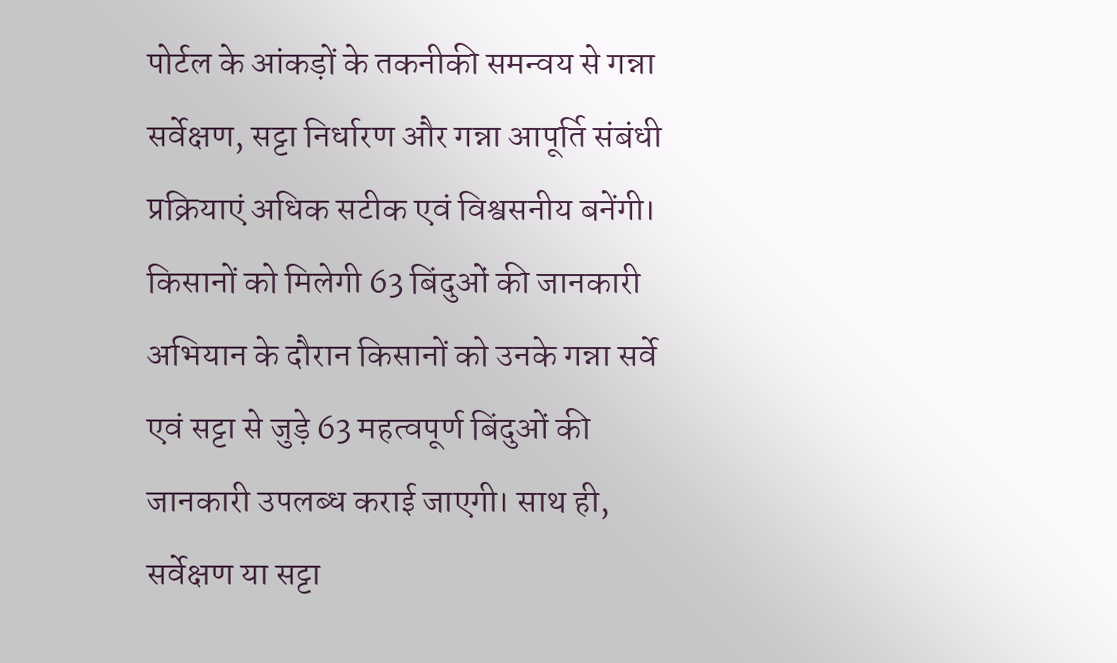पोर्टल के आंकड़ों के तकनीकी समन्वय से गन्ना सर्वेक्षण, सट्टा निर्धारण और गन्ना आपूर्ति संबंधी प्रक्रियाएं अधिक सटीक एवं विश्वसनीय बनेंगी।
किसानों को मिलेगी 63 बिंदुओं की जानकारी
अभियान के दौरान किसानों को उनके गन्ना सर्वे एवं सट्टा से जुड़े 63 महत्वपूर्ण बिंदुओं की जानकारी उपलब्ध कराई जाएगी। साथ ही, सर्वेक्षण या सट्टा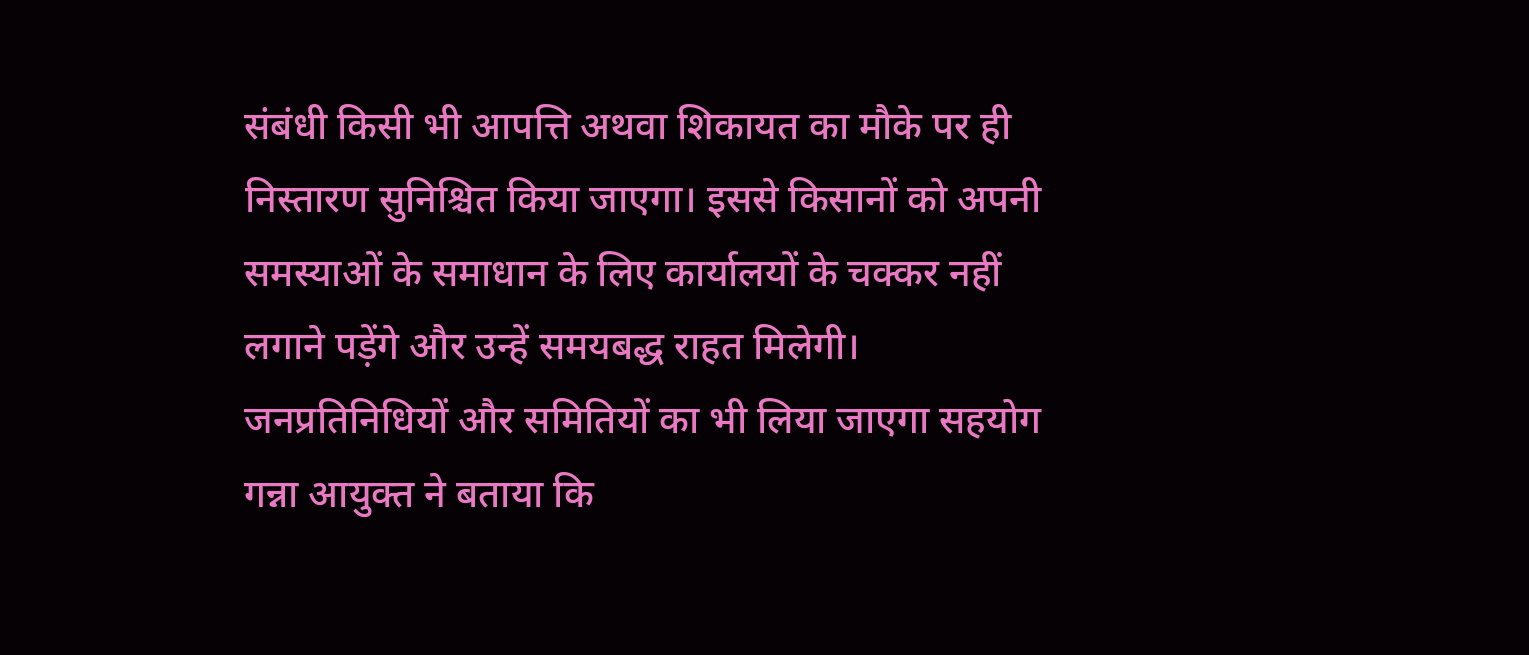संबंधी किसी भी आपत्ति अथवा शिकायत का मौके पर ही निस्तारण सुनिश्चित किया जाएगा। इससे किसानों को अपनी समस्याओं के समाधान के लिए कार्यालयों के चक्कर नहीं लगाने पड़ेंगे और उन्हें समयबद्ध राहत मिलेगी।
जनप्रतिनिधियों और समितियों का भी लिया जाएगा सहयोग
गन्ना आयुक्त ने बताया कि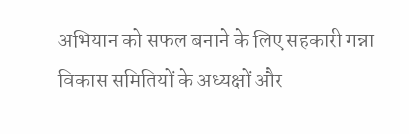अभियान को सफल बनाने के लिए सहकारी गन्ना विकास समितियों के अध्यक्षों और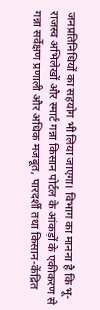जनप्रतिनिधियों का सहयोग भी लिया जाएगा। विभाग का मानना है कि भू-राजस्व अभिलेखों और स्मार्ट गन्ना किसान पोर्टल के आंकड़ों के एकीकरण से गन्ना सर्वेक्षण प्रणाली और अधिक मजबूत, पारदर्शी तथा किसान-केंद्रित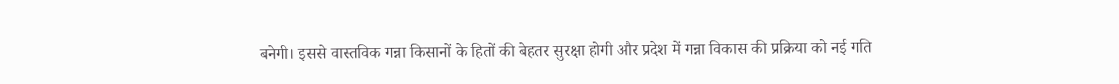बनेगी। इससे वास्तविक गन्ना किसानों के हितों की बेहतर सुरक्षा होगी और प्रदेश में गन्ना विकास की प्रक्रिया को नई गति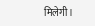मिलेगी।